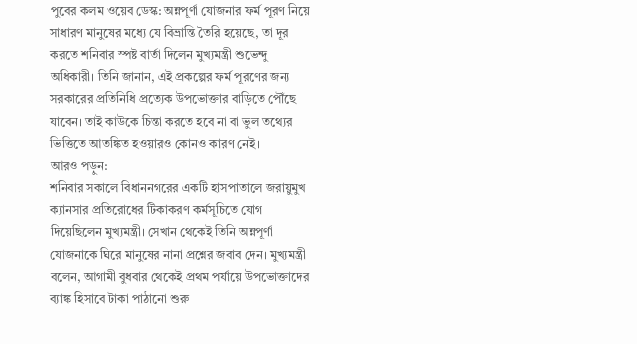পুবের কলম ওয়েব ডেস্ক: অন্নপূর্ণা যোজনার ফর্ম পূরণ নিয়ে সাধারণ মানুষের মধ্যে যে বিভ্রান্তি তৈরি হয়েছে, তা দূর করতে শনিবার স্পষ্ট বার্তা দিলেন মুখ্যমন্ত্রী শুভেন্দু অধিকারী। তিনি জানান, এই প্রকল্পের ফর্ম পূরণের জন্য সরকারের প্রতিনিধি প্রত্যেক উপভোক্তার বাড়িতে পৌঁছে যাবেন। তাই কাউকে চিন্তা করতে হবে না বা ভুল তথ্যের ভিত্তিতে আতঙ্কিত হওয়ারও কোনও কারণ নেই।
আরও পড়ুন:
শনিবার সকালে বিধাননগরের একটি হাসপাতালে জরায়ুমুখ ক্যানসার প্রতিরোধের টিকাকরণ কর্মসূচিতে যোগ দিয়েছিলেন মুখ্যমন্ত্রী। সেখান থেকেই তিনি অন্নপূর্ণা যোজনাকে ঘিরে মানুষের নানা প্রশ্নের জবাব দেন। মুখ্যমন্ত্রী বলেন, আগামী বুধবার থেকেই প্রথম পর্যায়ে উপভোক্তাদের ব্যাঙ্ক হিসাবে টাকা পাঠানো শুরু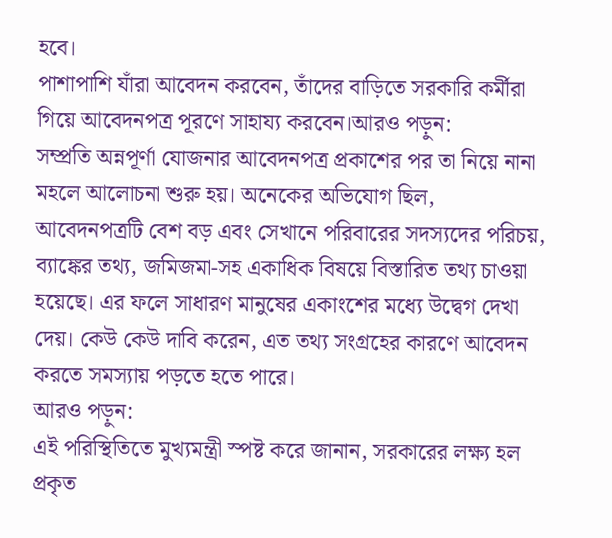হবে।
পাশাপাশি যাঁরা আবেদন করবেন, তাঁদের বাড়িতে সরকারি কর্মীরা গিয়ে আবেদনপত্র পূরণে সাহায্য করবেন।আরও পড়ুন:
সম্প্রতি অন্নপূর্ণা যোজনার আবেদনপত্র প্রকাশের পর তা নিয়ে নানা মহলে আলোচনা শুরু হয়। অনেকের অভিযোগ ছিল, আবেদনপত্রটি বেশ বড় এবং সেখানে পরিবারের সদস্যদের পরিচয়, ব্যাঙ্কের তথ্য, জমিজমা-সহ একাধিক বিষয়ে বিস্তারিত তথ্য চাওয়া হয়েছে। এর ফলে সাধারণ মানুষের একাংশের মধ্যে উদ্বেগ দেখা দেয়। কেউ কেউ দাবি করেন, এত তথ্য সংগ্রহের কারণে আবেদন করতে সমস্যায় পড়তে হতে পারে।
আরও পড়ুন:
এই পরিস্থিতিতে মুখ্যমন্ত্রী স্পষ্ট করে জানান, সরকারের লক্ষ্য হল প্রকৃত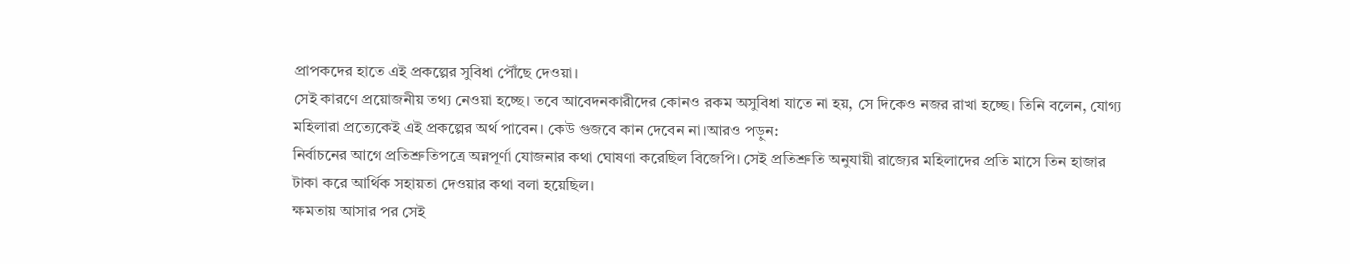প্রাপকদের হাতে এই প্রকল্পের সুবিধা পৌঁছে দেওয়া।
সেই কারণে প্রয়োজনীয় তথ্য নেওয়া হচ্ছে। তবে আবেদনকারীদের কোনও রকম অসুবিধা যাতে না হয়, সে দিকেও নজর রাখা হচ্ছে। তিনি বলেন, যোগ্য মহিলারা প্রত্যেকেই এই প্রকল্পের অর্থ পাবেন। কেউ গুজবে কান দেবেন না।আরও পড়ুন:
নির্বাচনের আগে প্রতিশ্রুতিপত্রে অন্নপূর্ণা যোজনার কথা ঘোষণা করেছিল বিজেপি। সেই প্রতিশ্রুতি অনুযায়ী রাজ্যের মহিলাদের প্রতি মাসে তিন হাজার টাকা করে আর্থিক সহায়তা দেওয়ার কথা বলা হয়েছিল।
ক্ষমতায় আসার পর সেই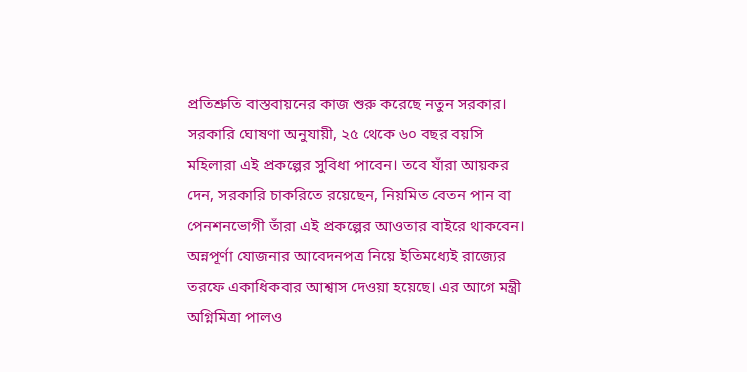প্রতিশ্রুতি বাস্তবায়নের কাজ শুরু করেছে নতুন সরকার। সরকারি ঘোষণা অনুযায়ী, ২৫ থেকে ৬০ বছর বয়সি মহিলারা এই প্রকল্পের সুবিধা পাবেন। তবে যাঁরা আয়কর দেন, সরকারি চাকরিতে রয়েছেন, নিয়মিত বেতন পান বা পেনশনভোগী তাঁরা এই প্রকল্পের আওতার বাইরে থাকবেন। অন্নপূর্ণা যোজনার আবেদনপত্র নিয়ে ইতিমধ্যেই রাজ্যের তরফে একাধিকবার আশ্বাস দেওয়া হয়েছে। এর আগে মন্ত্রী অগ্নিমিত্রা পালও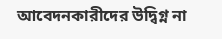আবেদনকারীদের উদ্বিগ্ন না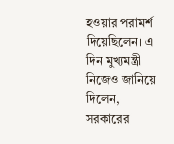হওয়ার পরামর্শ দিয়েছিলেন। এ দিন মুখ্যমন্ত্রী নিজেও জানিয়ে দিলেন, সরকারের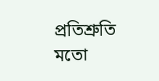প্রতিশ্রুতি মতো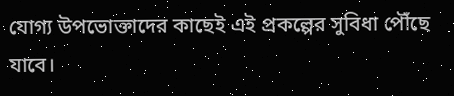যোগ্য উপভোক্তাদের কাছেই এই প্রকল্পের সুবিধা পৌঁছে যাবে।